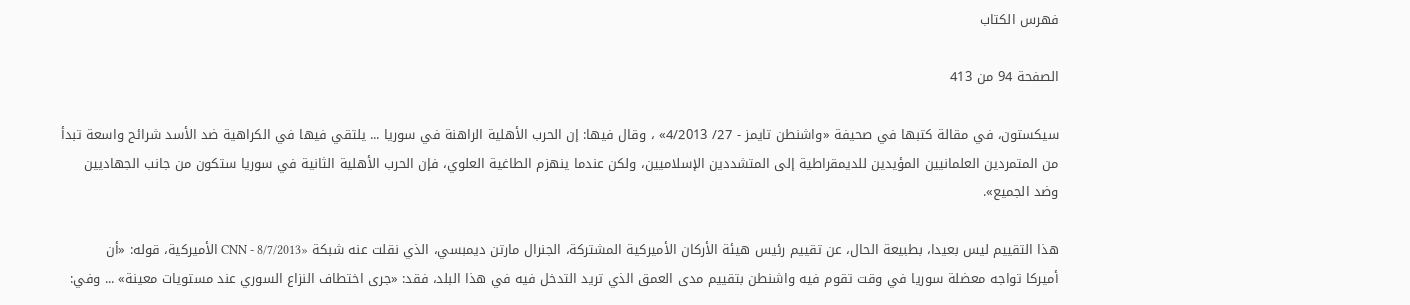فهرس الكتاب

الصفحة 94 من 413

سيكستون، في مقالة كتبها في صحيفة «واشنطن تايمز - 27/ 4/2013» ، وقال فيها: إن الحرب الأهلية الراهنة في سوريا ... يلتقي فيها في الكراهية ضد الأسد شرائح واسعة تبدأ من المتمردين العلمانيين المؤيدين للديمقراطية إلى المتشددين الإسلاميين، ولكن عندما ينهزم الطاغية العلوي، فإن الحرب الأهلية الثانية في سوريا ستكون من جانب الجهاديين وضد الجميع».

هذا التقييم ليس بعيدا، بطبيعة الحال، عن تقييم رئيس هيئة الأركان الأميركية المشتركة، الجنرال مارتن ديمبسي، الذي نقلت عنه شبكة «CNN - 8/7/2013 الأميركية، قوله: «أن أميركا تواجه معضلة سوريا في وقت تقوم فيه واشنطن بتقييم مدى العمق الذي تريد التدخل فيه في هذا البلد، فقد: «جرى اختطاف النزاع السوري عند مستويات معينة» ... وفي: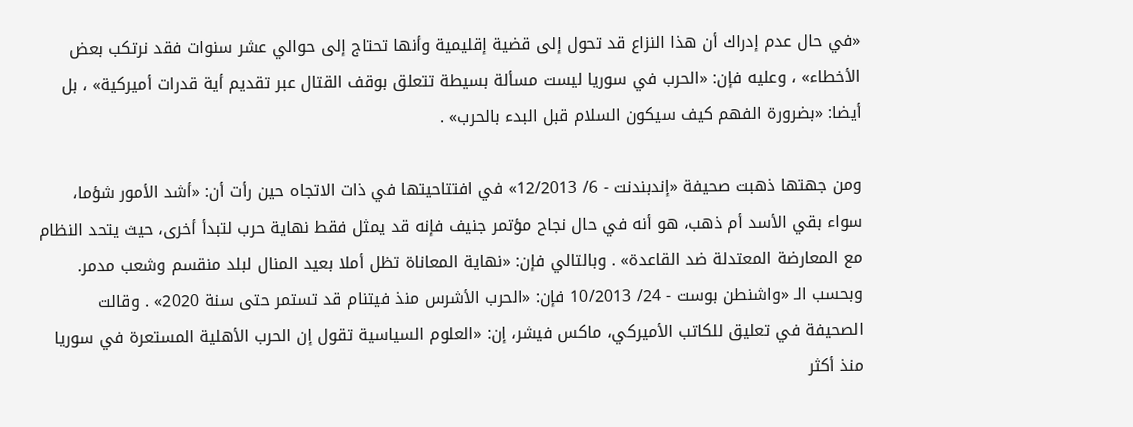«في حال عدم إدراك أن هذا النزاع قد تحول إلى قضية إقليمية وأنها تحتاج إلى حوالي عشر سنوات فقد نرتكب بعض الأخطاء» ، وعليه فإن: «الحرب في سوريا ليست مسألة بسيطة تتعلق بوقف القتال عبر تقديم أية قدرات أميركية» ، بل أيضا: «بضرورة الفهم كيف سيكون السلام قبل البدء بالحرب» .

ومن جهتها ذهبت صحيفة «إندبندنت - 6/ 12/2013» في افتتاحيتها في ذات الاتجاه حين رأت أن: «أشد الأمور شؤما، سواء بقي الأسد أم ذهب، هو أنه في حال نجاح مؤتمر جنيف فإنه قد يمثل فقط نهاية حرب لتبدأ أخرى، حيث يتحد النظام مع المعارضة المعتدلة ضد القاعدة» . وبالتالي فإن: «نهاية المعاناة تظل أملا بعيد المنال لبلد منقسم وشعب مدمر. وبحسب الـ «واشنطن بوست - 24/ 10/2013 فإن: «الحرب الأشرس منذ فيتنام قد تستمر حتى سنة 2020» . وقالت الصحيفة في تعليق للكاتب الأميركي، ماكس فيشر، إن: «العلوم السياسية تقول إن الحرب الأهلية المستعرة في سوريا منذ أكثر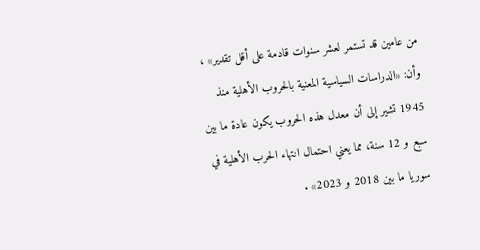من عامين قد تستمر لعشر سنوات قادمة على أقل تقدير» ، وأن: «الدراسات السياسية المعنية بالحروب الأهلية منذ 1945 تشير إلى أن معدل هذه الحروب يكون عادة ما بين سبع و 12 سنة، مما يعني احتمال انتهاء الحرب الأهلية في سوريا ما بين 2018 و 2023» .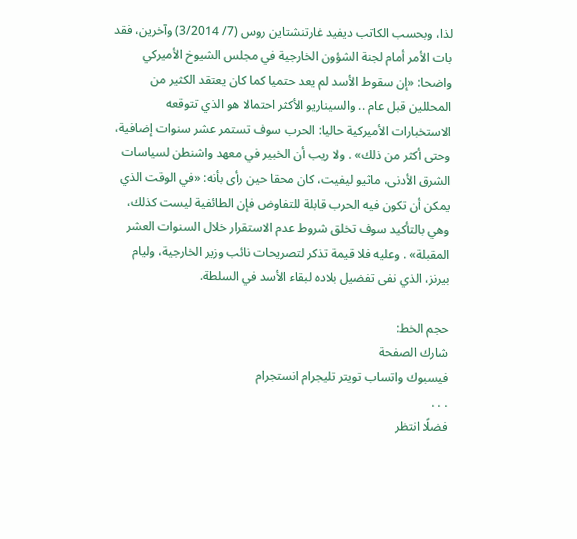لذا، وبحسب الكاتب ديفيد غارتنشتاين روس (7/ 3/2014) وآخرين، فقد بات الأمر أمام لجنة الشؤون الخارجية في مجلس الشيوخ الأميركي واضحا: «إن سقوط الأسد لم يعد حتميا كما كان يعتقد الكثير من المحللين قبل عام .. والسيناريو الأكثر احتمالا هو الذي تتوقعه الاستخبارات الأميركية حاليا: الحرب سوف تستمر عشر سنوات إضافية، وحتى أكثر من ذلك» . ولا ريب أن الخبير في معهد واشنطن لسياسات الشرق الأدنى، ماثيو ليفيت، كان محقا حين رأى بأنه: «في الوقت الذي يمكن أن تكون فيه الحرب قابلة للتفاوض فإن الطائفية ليست كذلك، وهي بالتأكيد سوف تخلق شروط عدم الاستقرار خلال السنوات العشر المقبلة» . وعليه فلا قيمة تذكر لتصريحات نائب وزير الخارجية، وليام بيرنز، الذي نفى تفضيل بلاده لبقاء الأسد في السلطة.

حجم الخط:
شارك الصفحة
فيسبوك واتساب تويتر تليجرام انستجرام
. . .
فضلًا انتظر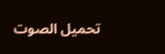تحميل الصوت